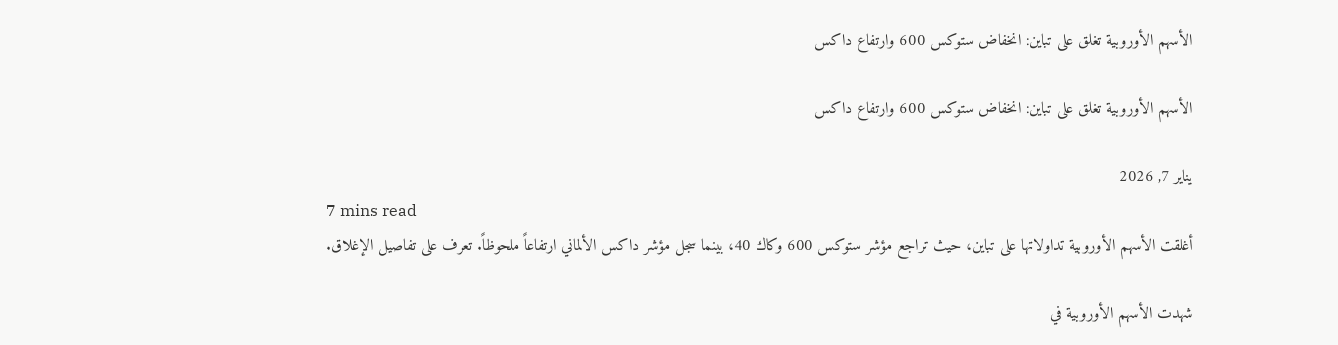الأسهم الأوروبية تغلق على تباين: انخفاض ستوكس 600 وارتفاع داكس

الأسهم الأوروبية تغلق على تباين: انخفاض ستوكس 600 وارتفاع داكس

يناير 7, 2026
7 mins read
أغلقت الأسهم الأوروبية تداولاتها على تباين، حيث تراجع مؤشر ستوكس 600 وكاك 40، بينما سجل مؤشر داكس الألماني ارتفاعاً ملحوظاً. تعرف على تفاصيل الإغلاق.

شهدت الأسهم الأوروبية في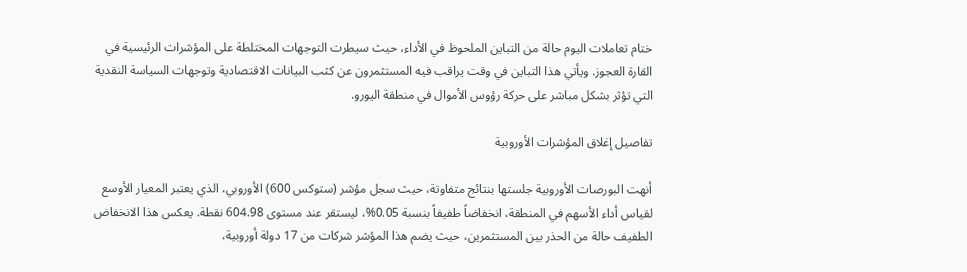ختام تعاملات اليوم حالة من التباين الملحوظ في الأداء، حيث سيطرت التوجهات المختلطة على المؤشرات الرئيسية في القارة العجوز. ويأتي هذا التباين في وقت يراقب فيه المستثمرون عن كثب البيانات الاقتصادية وتوجهات السياسة النقدية التي تؤثر بشكل مباشر على حركة رؤوس الأموال في منطقة اليورو.

تفاصيل إغلاق المؤشرات الأوروبية

أنهت البورصات الأوروبية جلستها بنتائج متفاوتة، حيث سجل مؤشر (ستوكس 600) الأوروبي، الذي يعتبر المعيار الأوسع لقياس أداء الأسهم في المنطقة، انخفاضاً طفيفاً بنسبة 0.05%، ليستقر عند مستوى 604.98 نقطة. يعكس هذا الانخفاض الطفيف حالة من الحذر بين المستثمرين، حيث يضم هذا المؤشر شركات من 17 دولة أوروبية،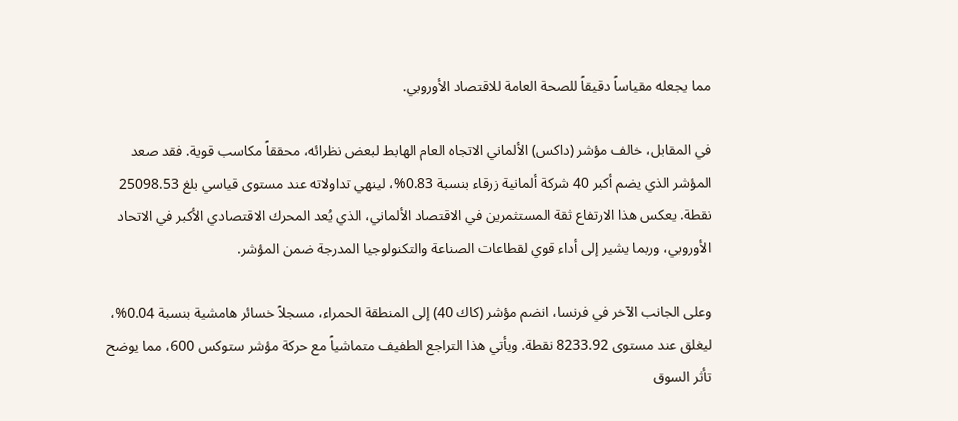مما يجعله مقياساً دقيقاً للصحة العامة للاقتصاد الأوروبي.

في المقابل، خالف مؤشر (داكس) الألماني الاتجاه العام الهابط لبعض نظرائه، محققاً مكاسب قوية. فقد صعد المؤشر الذي يضم أكبر 40 شركة ألمانية زرقاء بنسبة 0.83%، لينهي تداولاته عند مستوى قياسي بلغ 25098.53 نقطة. يعكس هذا الارتفاع ثقة المستثمرين في الاقتصاد الألماني، الذي يُعد المحرك الاقتصادي الأكبر في الاتحاد الأوروبي، وربما يشير إلى أداء قوي لقطاعات الصناعة والتكنولوجيا المدرجة ضمن المؤشر.

وعلى الجانب الآخر في فرنسا، انضم مؤشر (كاك 40) إلى المنطقة الحمراء، مسجلاً خسائر هامشية بنسبة 0.04%، ليغلق عند مستوى 8233.92 نقطة. ويأتي هذا التراجع الطفيف متماشياً مع حركة مؤشر ستوكس 600، مما يوضح تأثر السوق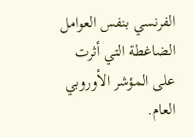الفرنسي بنفس العوامل الضاغطة التي أثرت على المؤشر الأوروبي العام.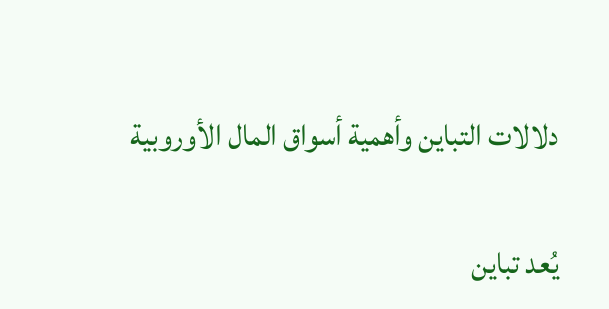دلالات التباين وأهمية أسواق المال الأوروبية

يُعد تباين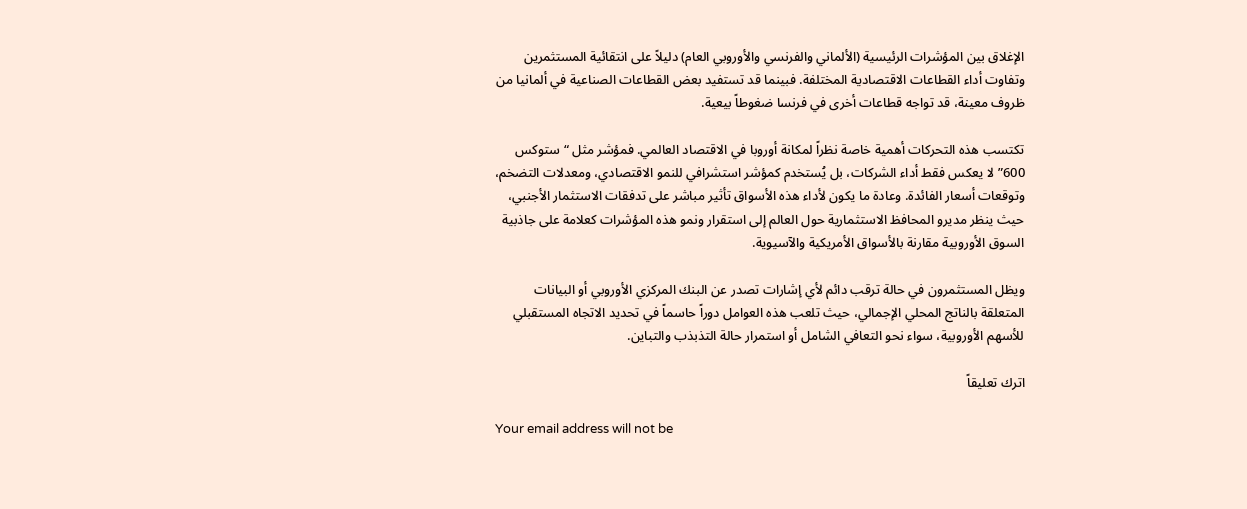الإغلاق بين المؤشرات الرئيسية (الألماني والفرنسي والأوروبي العام) دليلاً على انتقائية المستثمرين وتفاوت أداء القطاعات الاقتصادية المختلفة. فبينما قد تستفيد بعض القطاعات الصناعية في ألمانيا من ظروف معينة، قد تواجه قطاعات أخرى في فرنسا ضغوطاً بيعية.

تكتسب هذه التحركات أهمية خاصة نظراً لمكانة أوروبا في الاقتصاد العالمي. فمؤشر مثل “ستوكس 600” لا يعكس فقط أداء الشركات، بل يُستخدم كمؤشر استشرافي للنمو الاقتصادي، ومعدلات التضخم، وتوقعات أسعار الفائدة. وعادة ما يكون لأداء هذه الأسواق تأثير مباشر على تدفقات الاستثمار الأجنبي، حيث ينظر مديرو المحافظ الاستثمارية حول العالم إلى استقرار ونمو هذه المؤشرات كعلامة على جاذبية السوق الأوروبية مقارنة بالأسواق الأمريكية والآسيوية.

ويظل المستثمرون في حالة ترقب دائم لأي إشارات تصدر عن البنك المركزي الأوروبي أو البيانات المتعلقة بالناتج المحلي الإجمالي، حيث تلعب هذه العوامل دوراً حاسماً في تحديد الاتجاه المستقبلي للأسهم الأوروبية، سواء نحو التعافي الشامل أو استمرار حالة التذبذب والتباين.

اترك تعليقاً

Your email address will not be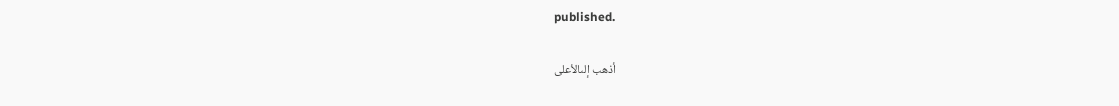published.

أذهب إلىالأعلى